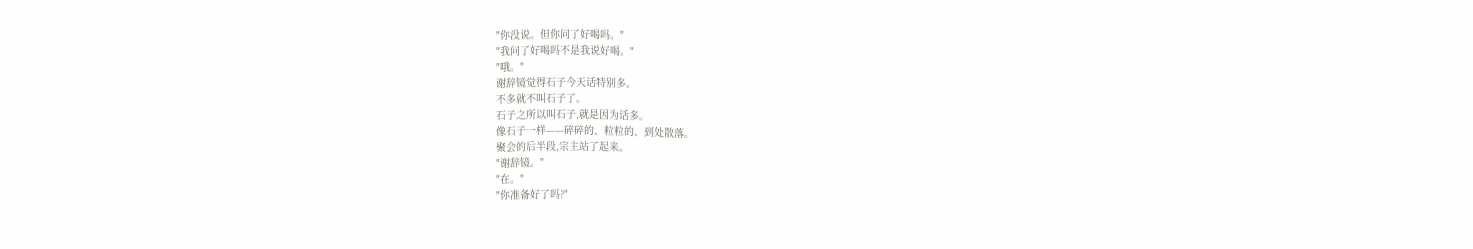"你没说。但你问了好喝吗。"
"我问了好喝吗不是我说好喝。"
"哦。"
谢辞镜觉得石子今天话特别多。
不多就不叫石子了。
石子之所以叫石子,就是因为话多。
像石子一样——碎碎的、粒粒的、到处散落。
聚会的后半段,宗主站了起来。
"谢辞镜。"
"在。"
"你准备好了吗?"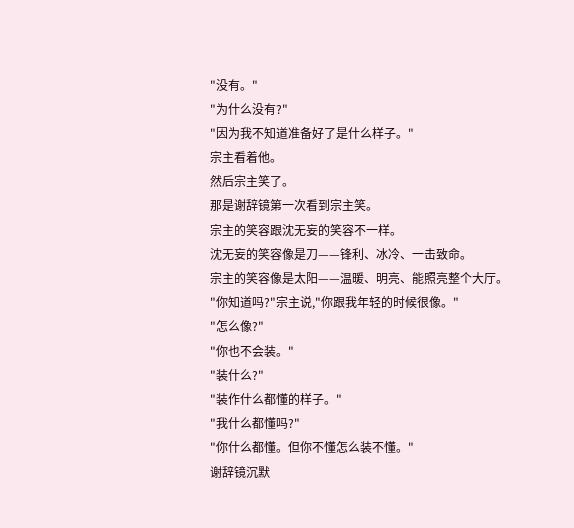"没有。"
"为什么没有?"
"因为我不知道准备好了是什么样子。"
宗主看着他。
然后宗主笑了。
那是谢辞镜第一次看到宗主笑。
宗主的笑容跟沈无妄的笑容不一样。
沈无妄的笑容像是刀——锋利、冰冷、一击致命。
宗主的笑容像是太阳——温暖、明亮、能照亮整个大厅。
"你知道吗?"宗主说,"你跟我年轻的时候很像。"
"怎么像?"
"你也不会装。"
"装什么?"
"装作什么都懂的样子。"
"我什么都懂吗?"
"你什么都懂。但你不懂怎么装不懂。"
谢辞镜沉默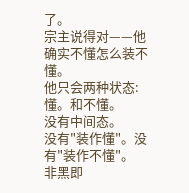了。
宗主说得对——他确实不懂怎么装不懂。
他只会两种状态:懂。和不懂。
没有中间态。
没有"装作懂"。没有"装作不懂"。
非黑即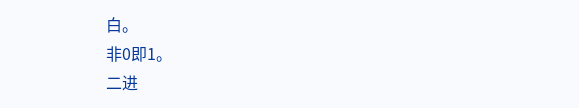白。
非0即1。
二进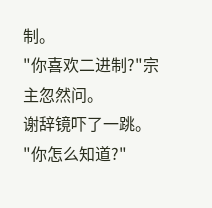制。
"你喜欢二进制?"宗主忽然问。
谢辞镜吓了一跳。
"你怎么知道?"